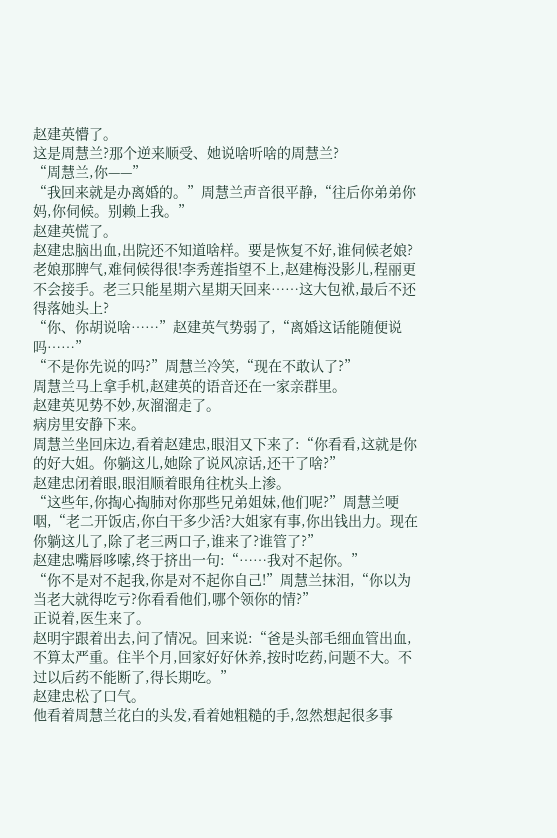赵建英懵了。
这是周慧兰?那个逆来顺受、她说啥听啥的周慧兰?
“周慧兰,你——”
“我回来就是办离婚的。”周慧兰声音很平静,“往后你弟弟你妈,你伺候。别赖上我。”
赵建英慌了。
赵建忠脑出血,出院还不知道啥样。要是恢复不好,谁伺候老娘?老娘那脾气,难伺候得很!李秀莲指望不上,赵建梅没影儿,程丽更不会接手。老三只能星期六星期天回来……这大包袱,最后不还得落她头上?
“你、你胡说啥……”赵建英气势弱了,“离婚这话能随便说吗……”
“不是你先说的吗?”周慧兰冷笑,“现在不敢认了?”
周慧兰马上拿手机,赵建英的语音还在一家亲群里。
赵建英见势不妙,灰溜溜走了。
病房里安静下来。
周慧兰坐回床边,看着赵建忠,眼泪又下来了:“你看看,这就是你的好大姐。你躺这儿,她除了说风凉话,还干了啥?”
赵建忠闭着眼,眼泪顺着眼角往枕头上渗。
“这些年,你掏心掏肺对你那些兄弟姐妹,他们呢?”周慧兰哽咽,“老二开饭店,你白干多少活?大姐家有事,你出钱出力。现在你躺这儿了,除了老三两口子,谁来了?谁管了?”
赵建忠嘴唇哆嗦,终于挤出一句:“……我对不起你。”
“你不是对不起我,你是对不起你自己!”周慧兰抹泪,“你以为当老大就得吃亏?你看看他们,哪个领你的情?”
正说着,医生来了。
赵明宇跟着出去,问了情况。回来说:“爸是头部毛细血管出血,不算太严重。住半个月,回家好好休养,按时吃药,问题不大。不过以后药不能断了,得长期吃。”
赵建忠松了口气。
他看着周慧兰花白的头发,看着她粗糙的手,忽然想起很多事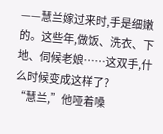——慧兰嫁过来时,手是细嫩的。这些年,做饭、洗衣、下地、伺候老娘……这双手,什么时候变成这样了?
“慧兰,”他哑着嗓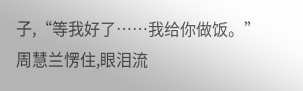子,“等我好了……我给你做饭。”
周慧兰愣住,眼泪流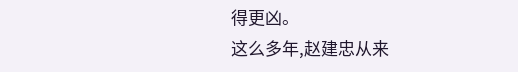得更凶。
这么多年,赵建忠从来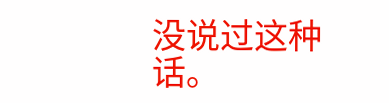没说过这种话。